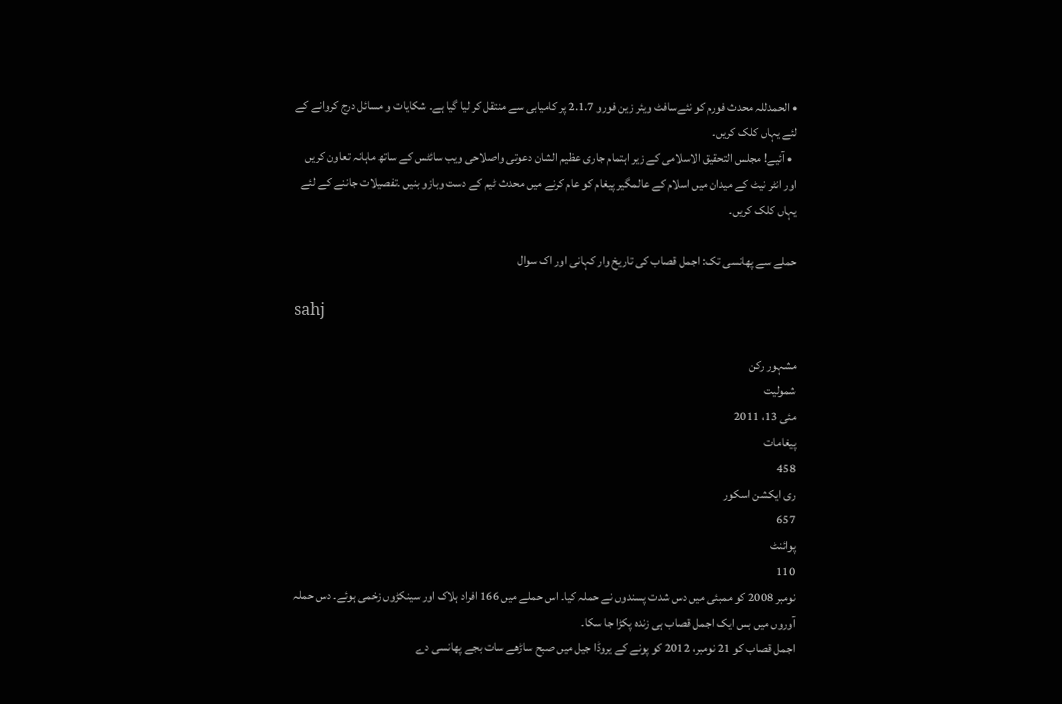• الحمدللہ محدث فورم کو نئےسافٹ ویئر زین فورو 2.1.7 پر کامیابی سے منتقل کر لیا گیا ہے۔ شکایات و مسائل درج کروانے کے لئے یہاں کلک کریں۔
  • آئیے! مجلس التحقیق الاسلامی کے زیر اہتمام جاری عظیم الشان دعوتی واصلاحی ویب سائٹس کے ساتھ ماہانہ تعاون کریں اور انٹر نیٹ کے میدان میں اسلام کے عالمگیر پیغام کو عام کرنے میں محدث ٹیم کے دست وبازو بنیں ۔تفصیلات جاننے کے لئے یہاں کلک کریں۔

حملے سے پھانسی تک: اجمل قصاب کی تاریخ وار کہانی اور اک سوال

sahj

مشہور رکن
شمولیت
مئی 13، 2011
پیغامات
458
ری ایکشن اسکور
657
پوائنٹ
110
نومبر 2008 کو ممبئی میں دس شدت پسندوں نے حملہ کیا۔ اس حملے میں 166 افراد ہلاک اور سینکڑوں زخمی ہوئے۔ دس حملہ آوروں میں بس ایک اجمل قصاب ہی زندہ پکڑا جا سکا۔
اجمل قصاب کو 21 نومبر، 2012 کو پونے کے يروڈا جیل میں صبح ساڑھے سات بجے پھانسی دے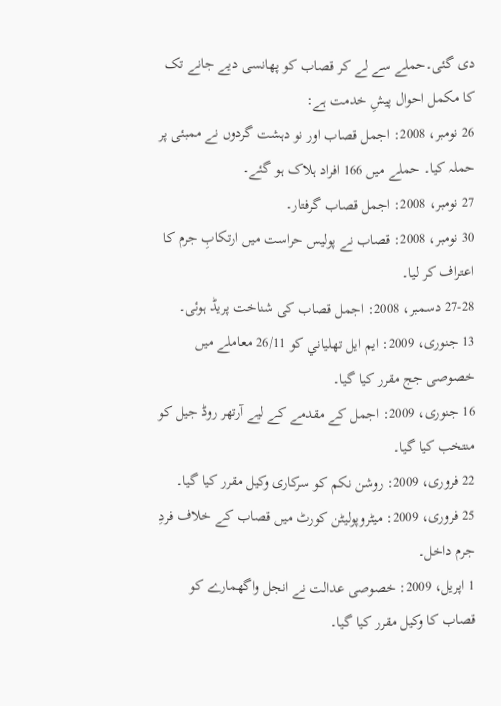دی گئی۔حملے سے لے کر قصاب کو پھانسی دیے جانے تک کا مکمل احوال پیشِ خدمت ہے:
26 نومبر، 2008: اجمل قصاب اور نو دہشت گردوں نے ممبئی پر حملہ کیا۔ حملے میں 166 افراد ہلاک ہو گئے۔
27 نومبر، 2008: اجمل قصاب گرفتار۔
30 نومبر، 2008: قصاب نے پولیس حراست میں ارتکابِ جرم کا اعتراف کر لیا۔
27-28 دسمبر، 2008: اجمل قصاب کی شناخت پریڈ ہوئی۔
13 جنوری، 2009: ایم ایل تھلياني کو 26/11 معاملے میں خصوصی جج مقرر کیا گیا۔
16 جنوری، 2009: اجمل کے مقدمے کے لیے آرتھر روڈ جیل کو منتخب کیا گیا۔
22 فروری، 2009: روشن نکم کو سرکاری وکیل مقرر کیا گیا۔
25 فروری، 2009: میٹروپولیٹن کورٹ میں قصاب کے خلاف فردِ جرم داخل۔
1 اپریل، 2009: خصوصی عدالت نے انجل واگھمارے کو قصاب کا وکیل مقرر کیا گیا۔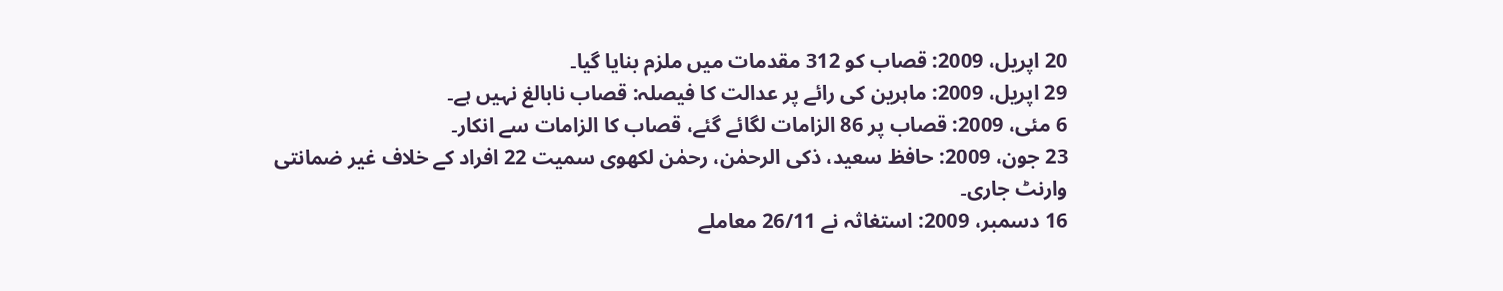20 اپریل، 2009: قصاب کو 312 مقدمات میں ملزم بنایا گیا۔
29 اپریل، 2009: ماہرین کی رائے پر عدالت کا فیصلہ: قصاب نابالغ نہیں ہے۔
6 مئی، 2009: قصاب پر 86 الزامات لگائے گئے، قصاب کا الزامات سے انکار۔
23 جون، 2009: حافظ سعید، ذکی الرحمٰن، رحمٰن لکھوی سمیت 22 افراد کے خلاف غیر ضمانتی وارنٹ جاری۔
16 دسمبر، 2009: استغاثہ نے 26/11 معاملے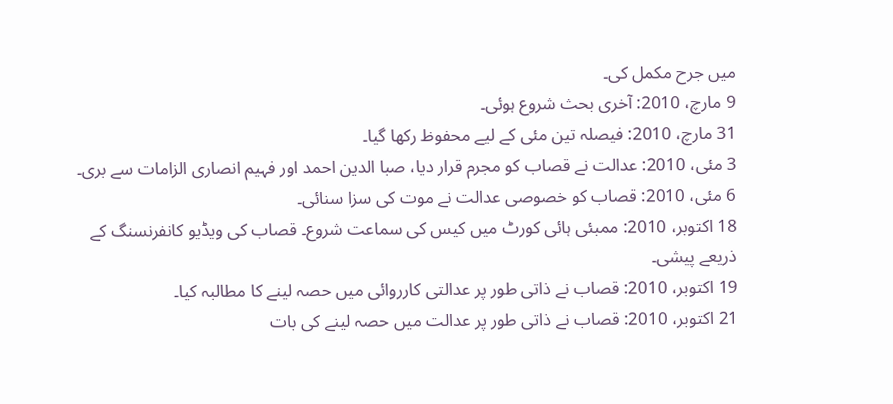میں جرح مکمل کی۔
9 مارچ، 2010: آخری بحث شروع ہوئی۔
31 مارچ، 2010: فیصلہ تین مئی کے لیے محفوظ رکھا گیا۔
3 مئی، 2010: عدالت نے قصاب کو مجرم قرار دیا، صبا الدين احمد اور فہیم انصاری الزامات سے بری۔
6 مئی، 2010: قصاب کو خصوصی عدالت نے موت کی سزا سنائی۔
18 اکتوبر، 2010: ممبئی ہائی کورٹ میں کیس کی سماعت شروع۔ قصاب کی ویڈیو كانفرنسنگ کے ذریعے پیشی۔
19 اکتوبر، 2010: قصاب نے ذاتی طور پر عدالتی کارروائی میں حصہ لینے کا مطالبہ کیا۔
21 اکتوبر، 2010: قصاب نے ذاتی طور پر عدالت میں حصہ لینے کی بات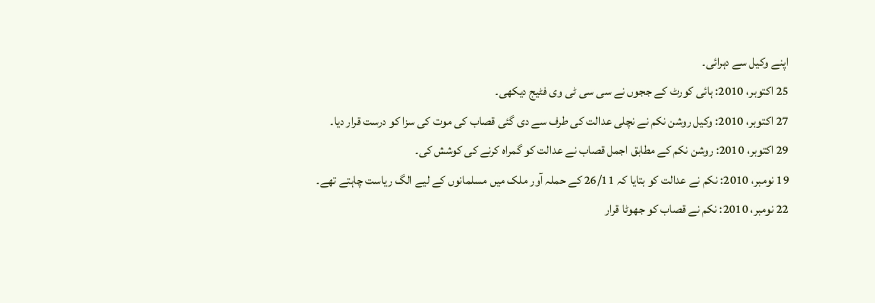اپنے وکیل سے دہرائی۔
25 اکتوبر، 2010: ہائی کورٹ کے ججوں نے سی سی ٹی وی فٹیج دیکھی۔
27 اکتوبر، 2010: وکیل روشن نکم نے نچلی عدالت کی طرف سے دی گئی قصاب کی موت کی سزا کو درست قرار دیا۔
29 اکتوبر، 2010: روشن نکم کے مطابق اجمل قصاب نے عدالت کو گمراہ کرنے کی کوشش کی۔
19 نومبر، 2010: نکم نے عدالت کو بتایا کہ 26/11 کے حملہ آور ملک میں مسلمانوں کے لیے الگ ریاست چاہتے تھے۔
22 نومبر، 2010: نکم نے قصاب کو جھوٹا قرار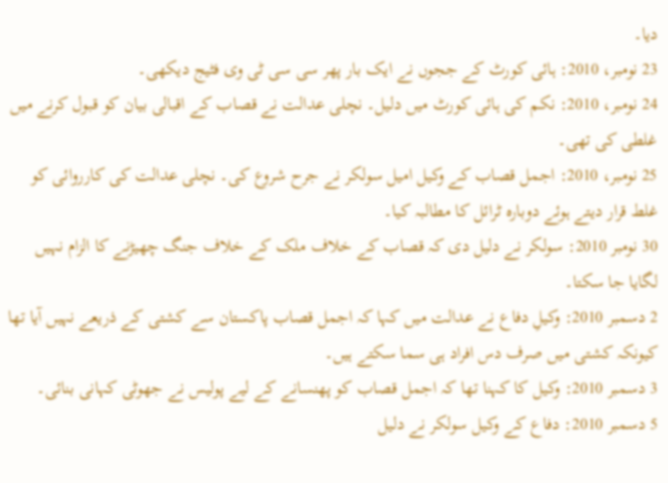دیا۔
23 نومبر، 2010: ہائی کورٹ کے ججوں نے ایک بار پھر سی سی ٹی وی فٹیج دیکھی۔
24 نومبر، 2010: نکم کی ہائی کورٹ میں دلیل۔ نچلی عدالت نے قصاب کے اقبالی بیان کو قبول کرنے میں غلطی کی تھی۔
25 نومبر، 2010: اجمل قصاب کے وکیل اميل سولكر نے جرح شروع کی۔ نچلی عدالت کی کارروائی کو غلط قرار دیتے ہوئے دوبارہ ٹرائل کا مطالبہ کیا۔
30 نومبر 2010: سولكر نے دلیل دی کہ قصاب کے خلاف ملک کے خلاف جنگ چھیڑنے کا الزام نہیں لگایا جا سکتا۔
2 دسمبر 2010: وکیلِ دفاع نے عدالت میں کہا کہ اجمل قصاب پاکستان سے کشتی کے ذریعے نہیں آیا تھا کیونکہ کشتی میں صرف دس افراد ہی سما سکتے ہیں۔
3 دسمبر 2010: وکیل کا کہنا تھا کہ اجمل قصاب کو پھنسانے کے لیے پولیس نے جھوٹی کہانی بنائی۔
5 دسمبر 2010: دفاع کے وکیل سولكر نے دلیل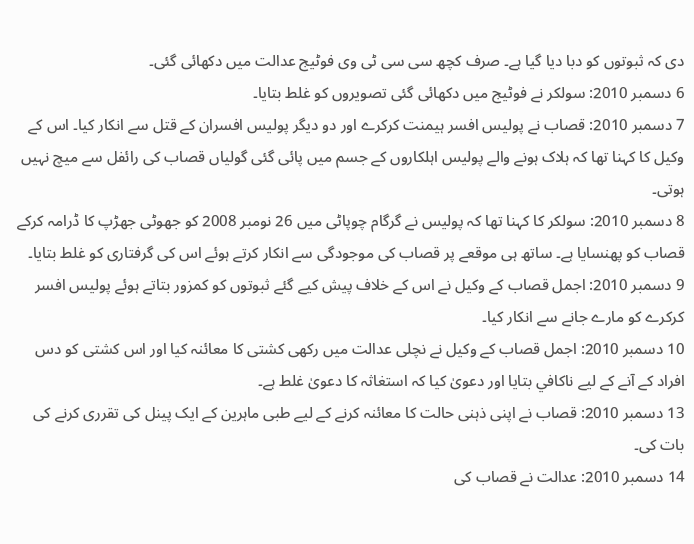دی کہ ثبوتوں کو دبا دیا گیا ہے۔ صرف کچھ سی سی ٹی وی فوٹیج عدالت میں دکھائی گئی۔
6 دسمبر 2010: سولكر نے فوٹیج میں دکھائی گئی تصویروں کو غلط بتایا۔
7 دسمبر 2010: قصاب نے پولیس افسر ہیمنت کرکرے اور دو دیگر پولیس افسران کے قتل سے انکار کیا۔ اس کے وکیل کا کہنا تھا کہ ہلاک ہونے والے پولیس اہلکاروں کے جسم میں پائی گئی گولیاں قصاب کی رائفل سے میچ نہیں ہوتی۔
8 دسمبر 2010: سولكر کا کہنا تھا کہ پولیس نے گرگام چوپاٹی میں 26 نومبر 2008 کو جھوٹی جھڑپ کا ڈرامہ کرکے قصاب کو پھنسايا ہے۔ ساتھ ہی موقعے پر قصاب کی موجودگی سے انکار کرتے ہوئے اس کی گرفتاری کو غلط بتایا۔
9 دسمبر 2010: اجمل قصاب کے وکیل نے اس کے خلاف پیش کیے گئے ثبوتوں کو کمزور بتاتے ہوئے پولیس افسر کرکرے کو مارے جانے سے انکار کیا۔
10 دسمبر 2010: اجمل قصاب کے وکیل نے نچلی عدالت میں رکھی کشتی کا معائنہ كيا اور اس کشتی کو دس افراد کے آنے کے لیے ناكافي بتایا اور دعویٰ کیا کہ استغاثہ کا دعویٰ غلط ہے۔
13 دسمبر 2010: قصاب نے اپنی ذہنی حالت کا معائنہ کرنے کے لیے طبی ماہرین کے ایک پینل کی تقرری کرنے کی بات کی۔
14 دسمبر 2010: عدالت نے قصاب کی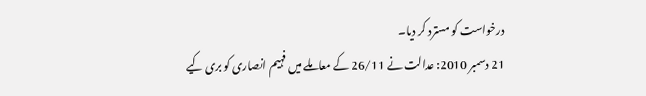درخواست کو مسترد کر دیا۔
21 دسمبر 2010: عدالت نے 26/11 کے معاملے میں فہیم انصاری کو بری کیے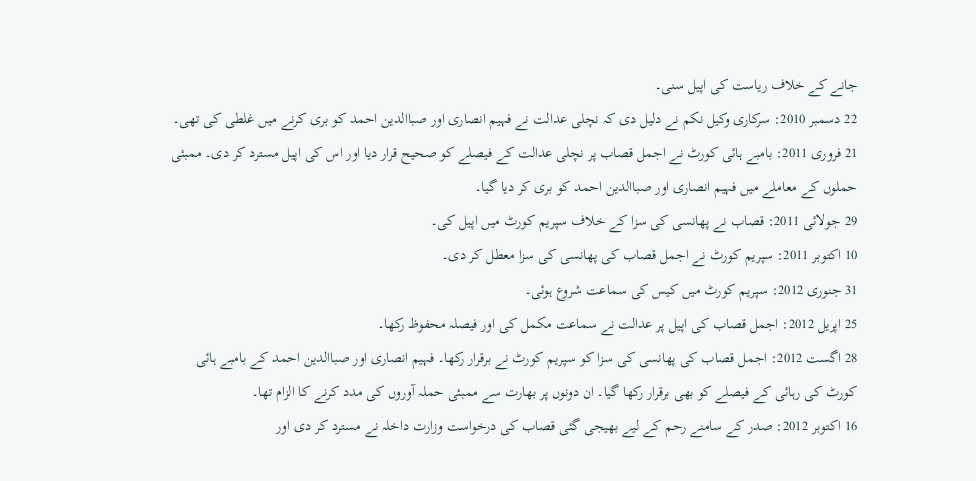جانے کے خلاف ریاست کی اپیل سنی۔
22 دسمبر 2010: سرکاری وکیل نکم نے دلیل دی کہ نچلی عدالت نے فہیم انصاری اور صباالدین احمد کو بری کرنے میں غلطی کی تھی۔
21 فروری 2011: بامبے ہائی کورٹ نے اجمل قصاب پر نچلی عدالت کے فیصلے کو صحیح قرار دیا اور اس کی اپیل مسترد کر دی۔ ممبئی حملوں کے معاملے میں فہیم انصاری اور صباالدين احمد کو بری کر دیا گیا۔
29 جولائی 2011: قصاب نے پھانسی کی سزا کے خلاف سپریم کورٹ میں اپیل کی۔
10 اکتوبر 2011: سپریم کورٹ نے اجمل قصاب کی پھانسی کی سزا معطل کر دی۔
31 جنوری 2012: سپریم کورٹ میں کیس کی سماعت شروع ہوئی۔
25 اپریل 2012: اجمل قصاب کی اپیل پر عدالت نے سماعت مکمل کی اور فیصلہ محفوظ رکھا۔
28 اگست 2012: اجمل قصاب کی پھانسی کی سزا کو سپریم کورٹ نے برقرار رکھا۔ فہیم انصاری اور صباالدین احمد کے بامبے ہائی کورٹ کی رہائی کے فیصلے کو بھی برقرار رکھا گیا۔ ان دونوں پر بھارت سے ممبئی حملہ آوروں کی مدد کرنے کا الزام تھا۔
16 اکتوبر 2012: صدر کے سامنے رحم کے لیے بھیجی گئی قصاب کی درخواست وزارت داخلہ نے مسترد کر دی اور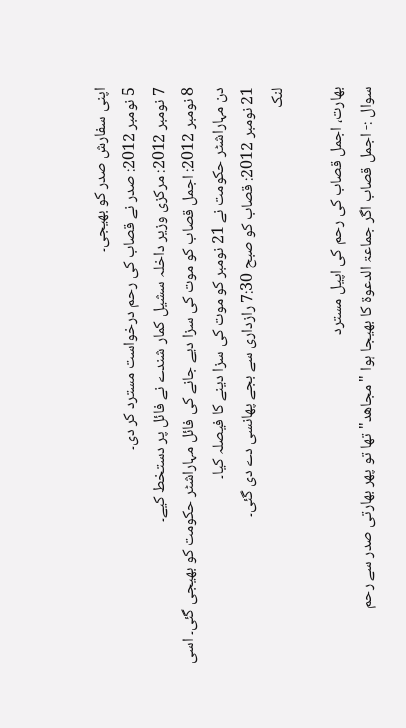اپنی سفارش صدر کو بھیجی۔
5 نومبر 2012: صدر نے قصاب کی رحم درخواست مسترد کر دی۔
7 نومبر 2012: مرکزی وزیر داخلہ سشیل کمار شندے نے فائل پر دستخط کیے۔
8 نومبر 2012: اجمل قصاب کو موت کی سزا دیے جانے کی فائل مہاراشٹر حکومت کو بھیجی گئی۔ اسی دن مہاراشٹر حکومت نے 21 نومبر کو موت کی سزا دینے کا فیصلہ کیا۔
21 نومبر 2012: قصاب کو صبح 7:30 رازداری سے بجے پھانسی دے دی گئی۔
لنک

بھارت، اجمل قصاب کی رحم کی اپیل مسترد
سوال :- اجمل قصاب اگر جماعۃ الدعوۃ کا بھیجا ہوا "مجاھد"تھا تو پھر بھارتی صدر سے رحم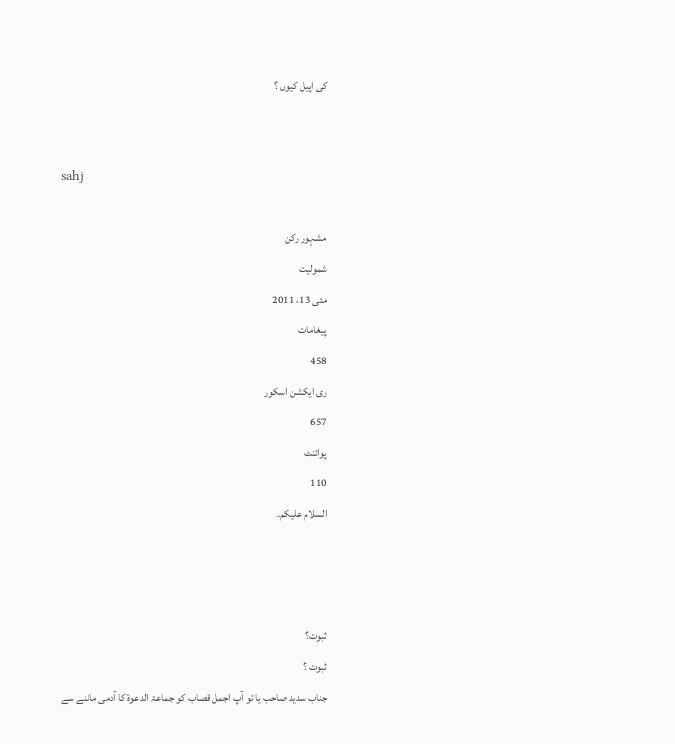کی اپیل کیوں ؟


sahj

مشہور رکن
شمولیت
مئی 13، 2011
پیغامات
458
ری ایکشن اسکور
657
پوائنٹ
110
السلام علیکم۔



ثبوت؟
ثبوت ؟
جناب سدید صاحب یا تو آپ اجمل قصاب کو جماعۃ الدعوۃ کا آدمی ماننے سے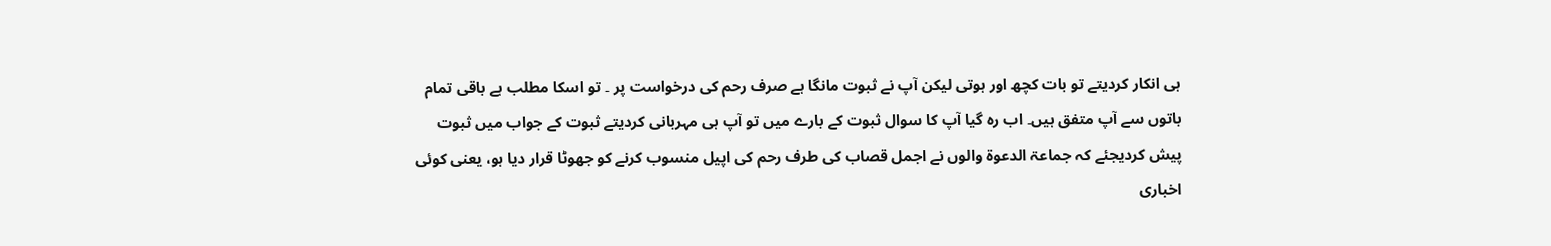ہی انکار کردیتے تو بات کچھ اور ہوتی لیکن آپ نے ثبوت مانگا ہے صرف رحم کی درخواست پر ۔ تو اسکا مطلب ہے باقی تمام باتوں سے آپ متفق ہیں۔ اب رہ گیا آپ کا سوال ثبوت کے بارے میں تو آپ ہی مہربانی کردیتے ثبوت کے جواب میں ثبوت پیش کردیجئے کہ جماعۃ الدعوۃ والوں نے اجمل قصاب کی طرف رحم کی اپیل منسوب کرنے کو جھوٹا قرار دیا ہو، یعنی کوئی اخباری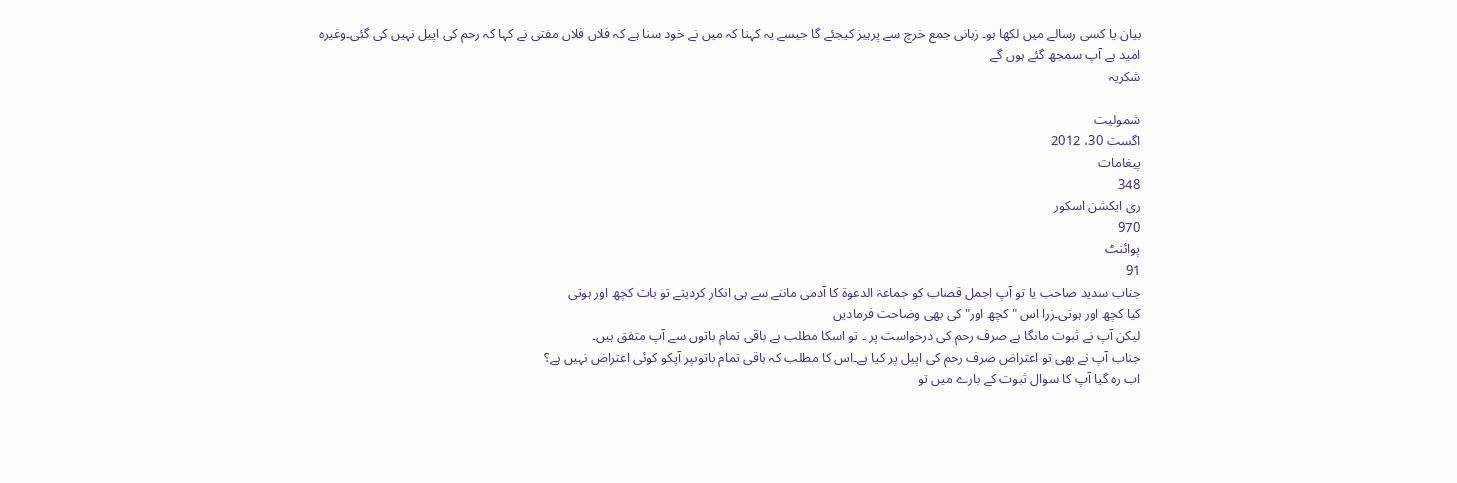بیان یا کسی رسالے میں لکھا ہو۔ زبانی جمع خرچ سے پرہیز کیجئے گا جیسے یہ کہنا کہ میں نے خود سنا ہے کہ فلاں فلاں مفتی نے کہا کہ رحم کی اپیل نہیں کی گئی۔وغیرہ
امید ہے آپ سمجھ گئے ہوں گے
شکریہ

شمولیت
اگست 30، 2012
پیغامات
348
ری ایکشن اسکور
970
پوائنٹ
91
جناب سدید صاحب یا تو آپ اجمل قصاب کو جماعۃ الدعوۃ کا آدمی ماننے سے ہی انکار کردیتے تو بات کچھ اور ہوتی
کیا کچھ اور ہوتی۔زرا اس "کچھ اور" کی بھی وضاحت فرمادیں
لیکن آپ نے ثبوت مانگا ہے صرف رحم کی درخواست پر ۔ تو اسکا مطلب ہے باقی تمام باتوں سے آپ متفق ہیں۔
جناب آپ نے بھی تو اعتراض صرف رحم کی اپیل پر کیا ہے۔اس کا مطلب کہ باقی تمام باتوںپر آپکو کوئی اعتراض نہیں ہے؟
اب رہ گیا آپ کا سوال ثبوت کے بارے میں تو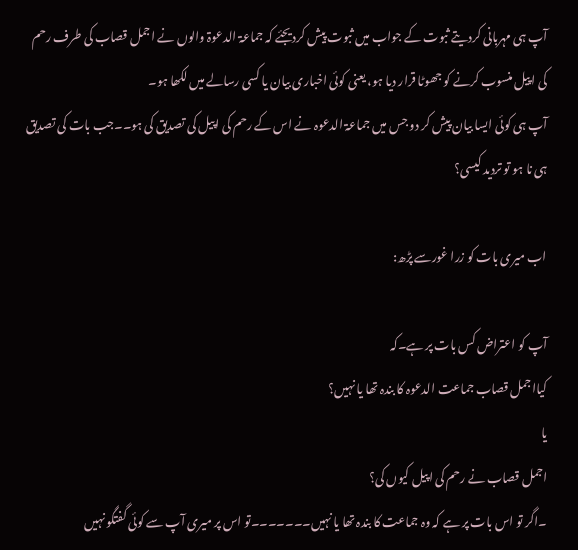آپ ہی مہربانی کردیتے ثبوت کے جواب میں ثبوت پیش کردیجئے کہ جماعۃ الدعوۃ والوں نے اجمل قصاب کی طرف رحم کی اپیل منسوب کرنے کو جھوٹا قرار دیا ہو، یعنی کوئی اخباری بیان یا کسی رسالے میں لکھا ہو۔
آپ ہی کوئی ایسا بیان پیش کر دو جس میں جماعۃ الدعوہ نے اس کے رحم کی اپیل کی تصدیق کی ہو۔۔جب بات کی تصدیق ہی نا ہو تو تردید کیسی؟

اب میری بات کو زرا غورسے پڑھ:

آپ کو اعتراض کس بات پر ہے۔کہ
کیااجمل قصاب جماعت الدعوہ کا بندہ تھا یا نہیں؟
یا
اجمل قصاب نے رحم کی اپیل کیوں کی؟
۔اگر تو اس بات پر ہے کہ وہ جماعت کا بندہ تھا یا نہیں۔۔۔۔۔۔۔تو اس پر میری آپ سے کوئی گفتگو نہیں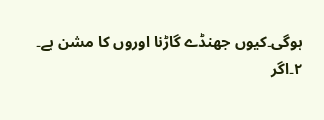ہوگی۔کیوں جھنڈے گاڑنا اوروں کا مشن ہے۔
۲۔اگر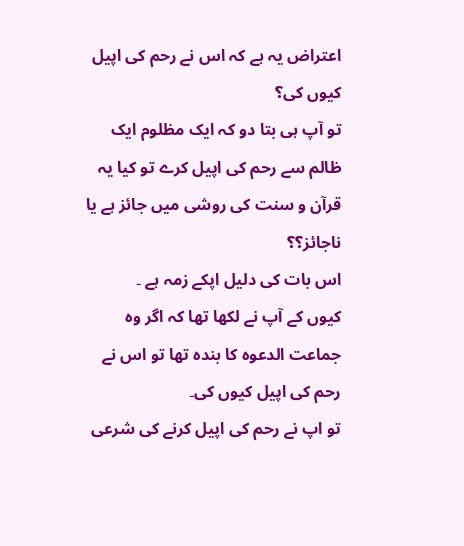اعتراض یہ ہے کہ اس نے رحم کی اپیل کیوں کی؟
تو آپ ہی بتا دو کہ ایک مظلوم ایک ظالم سے رحم کی اپیل کرے تو کیا یہ قرآن و سنت کی روشی میں جائز ہے یا ناجائز؟؟
اس بات کی دلیل اپکے زمہ ہے ۔
کیوں کے آپ نے لکھا تھا کہ اگر وہ جماعت الدعوہ کا بندہ تھا تو اس نے رحم کی اپیل کیوں کی۔
تو اپ نے رحم کی اپیل کرنے کی شرعی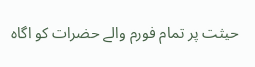حیثت پر تمام فورم والے حضرات کو اگاہ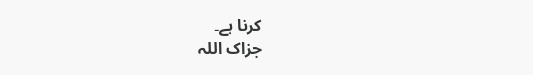کرنا ہے۔
جزاک اللہ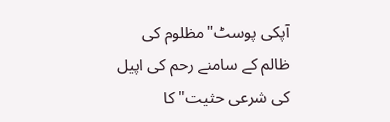آپکی پوسٹ"مظلوم کی ظالم کے سامنے رحم کی اپیل کی شرعی حثیت"کا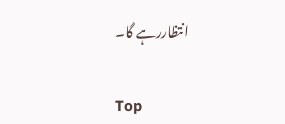انتظاررہے گا۔

Top